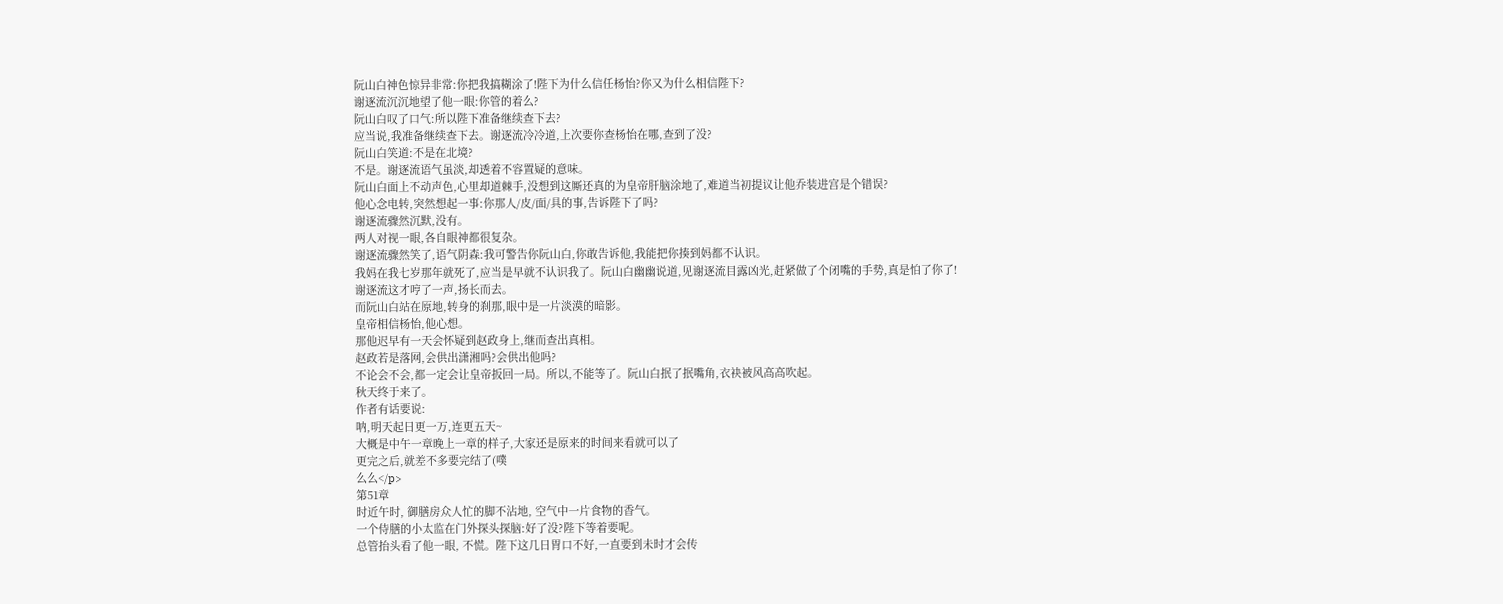阮山白神色惊异非常:你把我搞糊涂了!陛下为什么信任杨怡?你又为什么相信陛下?
谢逐流沉沉地望了他一眼:你管的着么?
阮山白叹了口气:所以陛下准备继续查下去?
应当说,我准备继续查下去。谢逐流冷冷道,上次要你查杨怡在哪,查到了没?
阮山白笑道:不是在北境?
不是。谢逐流语气虽淡,却透着不容置疑的意味。
阮山白面上不动声色,心里却道棘手,没想到这厮还真的为皇帝肝脑涂地了,难道当初提议让他乔装进宫是个错误?
他心念电转,突然想起一事:你那人/皮/面/具的事,告诉陛下了吗?
谢逐流骤然沉默,没有。
两人对视一眼,各自眼神都很复杂。
谢逐流骤然笑了,语气阴森:我可警告你阮山白,你敢告诉他,我能把你揍到妈都不认识。
我妈在我七岁那年就死了,应当是早就不认识我了。阮山白幽幽说道,见谢逐流目露凶光,赶紧做了个闭嘴的手势,真是怕了你了!
谢逐流这才哼了一声,扬长而去。
而阮山白站在原地,转身的刹那,眼中是一片淡漠的暗影。
皇帝相信杨怡,他心想。
那他迟早有一天会怀疑到赵政身上,继而查出真相。
赵政若是落网,会供出潇湘吗?会供出他吗?
不论会不会,都一定会让皇帝扳回一局。所以,不能等了。阮山白抿了抿嘴角,衣袂被风高高吹起。
秋天终于来了。
作者有话要说:
呐,明天起日更一万,连更五天~
大概是中午一章晚上一章的样子,大家还是原来的时间来看就可以了
更完之后,就差不多要完结了(噗
么么</p>
第51章
时近午时, 御膳房众人忙的脚不沾地, 空气中一片食物的香气。
一个侍膳的小太监在门外探头探脑:好了没?陛下等着要呢。
总管抬头看了他一眼, 不慌。陛下这几日胃口不好,一直要到未时才会传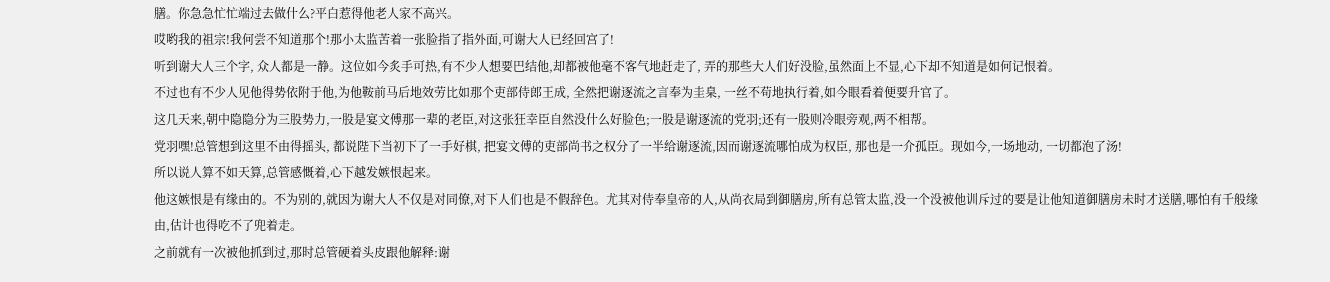膳。你急急忙忙端过去做什么?平白惹得他老人家不高兴。
哎哟我的祖宗!我何尝不知道那个!那小太监苦着一张脸指了指外面,可谢大人已经回宫了!
听到谢大人三个字, 众人都是一静。这位如今炙手可热,有不少人想要巴结他,却都被他毫不客气地赶走了, 弄的那些大人们好没脸,虽然面上不显,心下却不知道是如何记恨着。
不过也有不少人见他得势依附于他,为他鞍前马后地效劳比如那个吏部侍郎王成, 全然把谢逐流之言奉为圭臬, 一丝不苟地执行着,如今眼看着便要升官了。
这几天来,朝中隐隐分为三股势力,一股是宴文傅那一辈的老臣,对这张狂幸臣自然没什么好脸色;一股是谢逐流的党羽;还有一股则冷眼旁观,两不相帮。
党羽嘿!总管想到这里不由得摇头, 都说陛下当初下了一手好棋, 把宴文傅的吏部尚书之权分了一半给谢逐流,因而谢逐流哪怕成为权臣, 那也是一介孤臣。现如今,一场地动, 一切都泡了汤!
所以说人算不如天算,总管感慨着,心下越发嫉恨起来。
他这嫉恨是有缘由的。不为别的,就因为谢大人不仅是对同僚,对下人们也是不假辞色。尤其对侍奉皇帝的人,从尚衣局到御膳房,所有总管太监,没一个没被他训斥过的要是让他知道御膳房未时才送膳,哪怕有千般缘由,估计也得吃不了兜着走。
之前就有一次被他抓到过,那时总管硬着头皮跟他解释:谢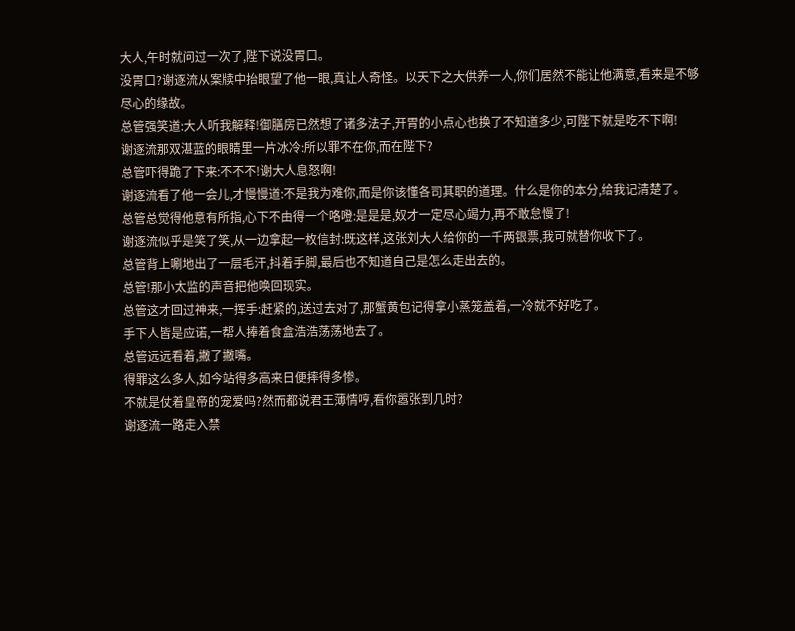大人,午时就问过一次了,陛下说没胃口。
没胃口?谢逐流从案牍中抬眼望了他一眼,真让人奇怪。以天下之大供养一人,你们居然不能让他满意,看来是不够尽心的缘故。
总管强笑道:大人听我解释!御膳房已然想了诸多法子,开胃的小点心也换了不知道多少,可陛下就是吃不下啊!
谢逐流那双湛蓝的眼睛里一片冰冷:所以罪不在你,而在陛下?
总管吓得跪了下来:不不不!谢大人息怒啊!
谢逐流看了他一会儿,才慢慢道:不是我为难你,而是你该懂各司其职的道理。什么是你的本分,给我记清楚了。
总管总觉得他意有所指,心下不由得一个咯噔:是是是,奴才一定尽心竭力,再不敢怠慢了!
谢逐流似乎是笑了笑,从一边拿起一枚信封:既这样,这张刘大人给你的一千两银票,我可就替你收下了。
总管背上唰地出了一层毛汗,抖着手脚,最后也不知道自己是怎么走出去的。
总管!那小太监的声音把他唤回现实。
总管这才回过神来,一挥手:赶紧的,送过去对了,那蟹黄包记得拿小蒸笼盖着,一冷就不好吃了。
手下人皆是应诺,一帮人捧着食盒浩浩荡荡地去了。
总管远远看着,撇了撇嘴。
得罪这么多人,如今站得多高来日便摔得多惨。
不就是仗着皇帝的宠爱吗?然而都说君王薄情哼,看你嚣张到几时?
谢逐流一路走入禁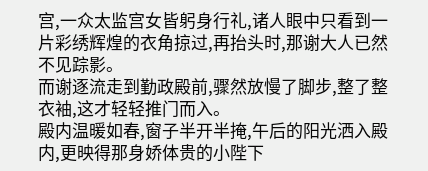宫,一众太监宫女皆躬身行礼,诸人眼中只看到一片彩绣辉煌的衣角掠过,再抬头时,那谢大人已然不见踪影。
而谢逐流走到勤政殿前,骤然放慢了脚步,整了整衣袖,这才轻轻推门而入。
殿内温暖如春,窗子半开半掩,午后的阳光洒入殿内,更映得那身娇体贵的小陛下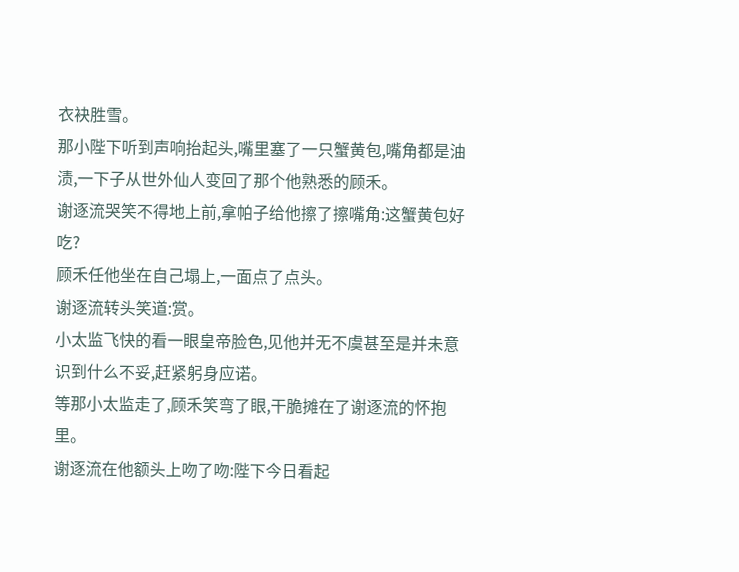衣袂胜雪。
那小陛下听到声响抬起头,嘴里塞了一只蟹黄包,嘴角都是油渍,一下子从世外仙人变回了那个他熟悉的顾禾。
谢逐流哭笑不得地上前,拿帕子给他擦了擦嘴角:这蟹黄包好吃?
顾禾任他坐在自己塌上,一面点了点头。
谢逐流转头笑道:赏。
小太监飞快的看一眼皇帝脸色,见他并无不虞甚至是并未意识到什么不妥,赶紧躬身应诺。
等那小太监走了,顾禾笑弯了眼,干脆摊在了谢逐流的怀抱里。
谢逐流在他额头上吻了吻:陛下今日看起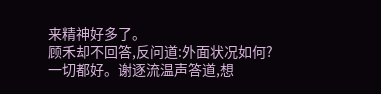来精神好多了。
顾禾却不回答,反问道:外面状况如何?
一切都好。谢逐流温声答道,想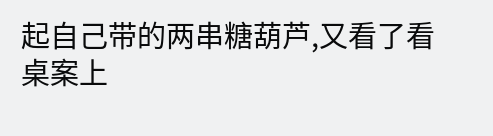起自己带的两串糖葫芦,又看了看桌案上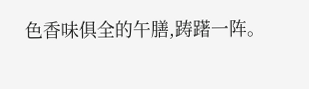色香味俱全的午膳,踌躇一阵。